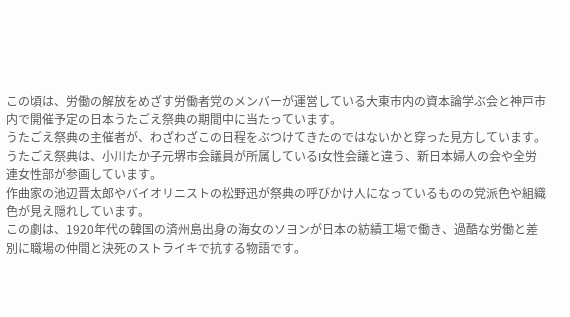この頃は、労働の解放をめざす労働者党のメンバーが運営している大東市内の資本論学ぶ会と神戸市内で開催予定の日本うたごえ祭典の期間中に当たっています。
うたごえ祭典の主催者が、わざわざこの日程をぶつけてきたのではないかと穿った見方しています。
うたごえ祭典は、小川たか子元堺市会議員が所属しているI女性会議と違う、新日本婦人の会や全労連女性部が参画しています。
作曲家の池辺晋太郎やバイオリニストの松野迅が祭典の呼びかけ人になっているものの党派色や組織色が見え隠れしています。
この劇は、1920年代の韓国の済州島出身の海女のソヨンが日本の紡績工場で働き、過酷な労働と差別に職場の仲間と決死のストライキで抗する物語です。